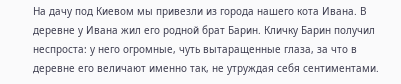На дачу под Киевом мы привезли из города нашего кота Ивана. В деревне у Ивана жил его родной брат Барин. Кличку Барин получил неспроста: у него огромные, чуть вытаращенные глаза, за что в деревне его величают именно так, не утруждая себя сентиментами.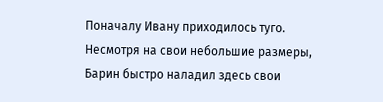Поначалу Ивану приходилось туго. Несмотря на свои небольшие размеры, Барин быстро наладил здесь свои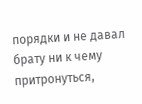порядки и не давал брату ни к чему притронуться,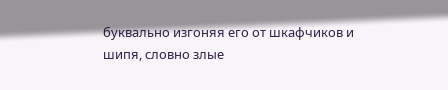буквально изгоняя его от шкафчиков и шипя, словно злые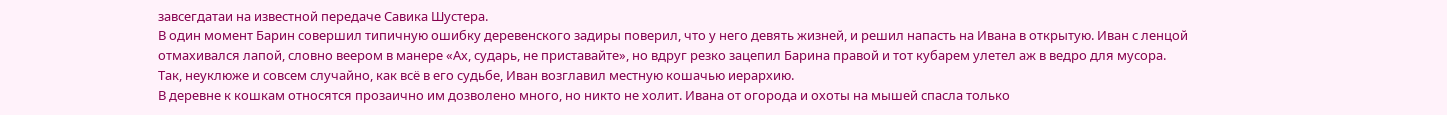завсегдатаи на известной передаче Савика Шустера.
В один момент Барин совершил типичную ошибку деревенского задиры поверил, что у него девять жизней, и решил напасть на Ивана в открытую. Иван с ленцой отмахивался лапой, словно веером в манере «Ах, сударь, не приставайте», но вдруг резко зацепил Барина правой и тот кубарем улетел аж в ведро для мусора.
Так, неуклюже и совсем случайно, как всё в его судьбе, Иван возглавил местную кошачью иерархию.
В деревне к кошкам относятся прозаично им дозволено много, но никто не холит. Ивана от огорода и охоты на мышей спасла только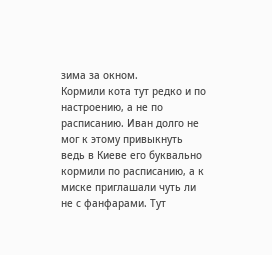зима за окном.
Кормили кота тут редко и по настроению, а не по расписанию. Иван долго не мог к этому привыкнуть ведь в Киеве его буквально кормили по расписанию, а к миске приглашали чуть ли не с фанфарами. Тут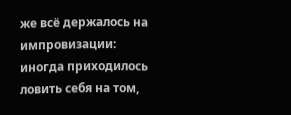же всё держалось на импровизации: иногда приходилось ловить себя на том,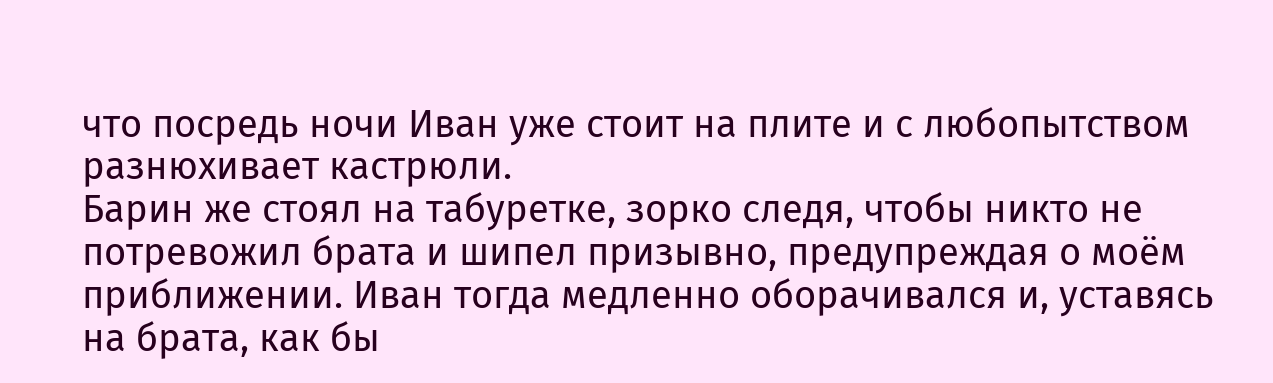что посредь ночи Иван уже стоит на плите и с любопытством разнюхивает кастрюли.
Барин же стоял на табуретке, зорко следя, чтобы никто не потревожил брата и шипел призывно, предупреждая о моём приближении. Иван тогда медленно оборачивался и, уставясь на брата, как бы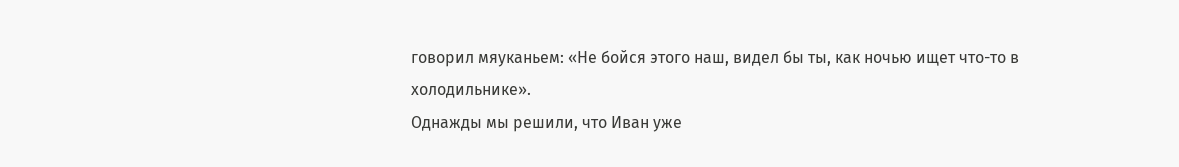говорил мяуканьем: «Не бойся этого наш, видел бы ты, как ночью ищет что-то в холодильнике».
Однажды мы решили, что Иван уже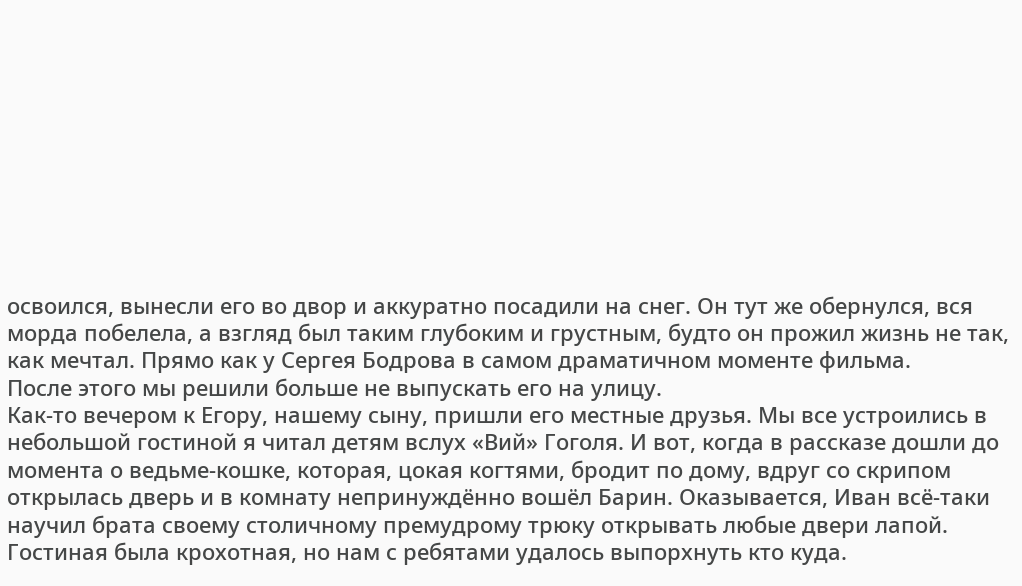освоился, вынесли его во двор и аккуратно посадили на снег. Он тут же обернулся, вся морда побелела, а взгляд был таким глубоким и грустным, будто он прожил жизнь не так, как мечтал. Прямо как у Сергея Бодрова в самом драматичном моменте фильма.
После этого мы решили больше не выпускать его на улицу.
Как-то вечером к Егору, нашему сыну, пришли его местные друзья. Мы все устроились в небольшой гостиной я читал детям вслух «Вий» Гоголя. И вот, когда в рассказе дошли до момента о ведьме-кошке, которая, цокая когтями, бродит по дому, вдруг со скрипом открылась дверь и в комнату непринуждённо вошёл Барин. Оказывается, Иван всё-таки научил брата своему столичному премудрому трюку открывать любые двери лапой.
Гостиная была крохотная, но нам с ребятами удалось выпорхнуть кто куда.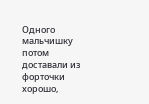Одного мальчишку потом доставали из форточки хорошо,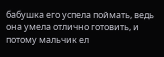бабушка его успела поймать, ведь она умела отлично готовить, и потому мальчик ел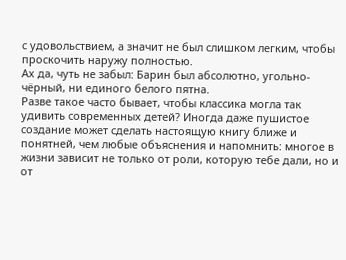с удовольствием, а значит не был слишком легким, чтобы проскочить наружу полностью.
Ах да, чуть не забыл: Барин был абсолютно, угольно-чёрный, ни единого белого пятна.
Разве такое часто бывает, чтобы классика могла так удивить современных детей? Иногда даже пушистое создание может сделать настоящую книгу ближе и понятней, чем любые объяснения и напомнить: многое в жизни зависит не только от роли, которую тебе дали, но и от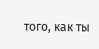того, как ты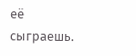её сыграешь.